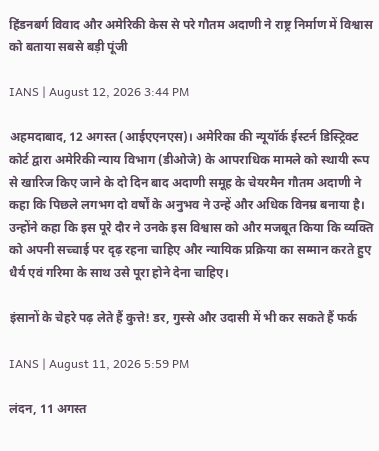हिंडनबर्ग विवाद और अमेरिकी केस से परे गौतम अदाणी ने राष्ट्र निर्माण में विश्वास को बताया सबसे बड़ी पूंजी

IANS | August 12, 2026 3:44 PM

अहमदाबाद, 12 अगस्त (आईएएनएस)। अमेरिका की न्यूयॉर्क ईस्टर्न डिस्ट्रिक्ट कोर्ट द्वारा अमेरिकी न्याय विभाग (डीओजे) के आपराधिक मामले को स्थायी रूप से खारिज किए जाने के दो दिन बाद अदाणी समूह के चेयरमैन गौतम अदाणी ने कहा कि पिछले लगभग दो वर्षों के अनुभव ने उन्हें और अधिक विनम्र बनाया है। उन्होंने कहा कि इस पूरे दौर ने उनके इस विश्वास को और मजबूत किया कि व्यक्ति को अपनी सच्चाई पर दृढ़ रहना चाहिए और न्यायिक प्रक्रिया का सम्मान करते हुए धैर्य एवं गरिमा के साथ उसे पूरा होने देना चाहिए।

इंसानों के चेहरे पढ़ लेते हैं कुत्ते! डर, गुस्से और उदासी में भी कर सकते हैं फर्क

IANS | August 11, 2026 5:59 PM

लंदन, 11 अगस्त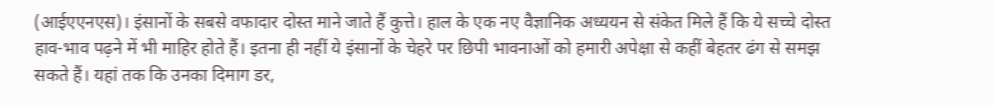(आईएएनएस)। इंसानों के सबसे वफादार दोस्त माने जाते हैं कुत्ते। हाल के एक नए वैज्ञानिक अध्ययन से संकेत मिले हैं कि ये सच्चे दोस्त हाव-भाव पढ़ने में भी माहिर होते हैं। इतना ही नहीं ये इंसानों के चेहरे पर छिपी भावनाओं को हमारी अपेक्षा से कहीं बेहतर ढंग से समझ सकते हैं। यहां तक कि उनका दिमाग डर,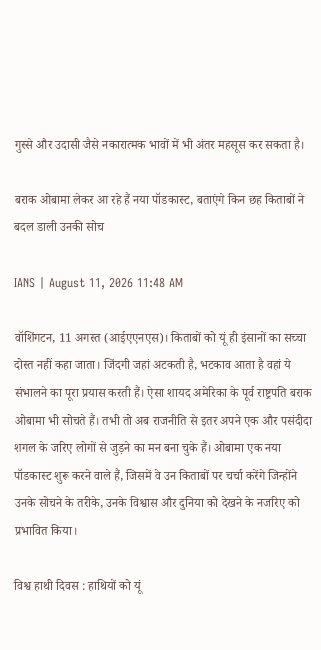गुस्से और उदासी जैसे नकारात्मक भावों में भी अंतर महसूस कर सकता है।

बराक ओबामा लेकर आ रहे हैं नया पॉडकास्ट, बताएंगे किन छह किताबों ने बदल डाली उनकी सोच

IANS | August 11, 2026 11:48 AM

वॉशिंगटन, 11 अगस्त (आईएएनएस)। किताबों को यूं ही इंसानों का सच्चा दोस्त नहीं कहा जाता। जिंदगी जहां अटकती है, भटकाव आता है वहां ये संभालने का पूरा प्रयास करती हैं। ऐसा शायद अमेरिका के पूर्व राष्ट्रपति बराक ओबामा भी सोचते हैं। तभी तो अब राजनीति से इतर अपने एक और पसंदीदा शगल के जरिए लोगों से जुड़ने का मन बना चुके हैं। ओबामा एक नया पॉडकास्ट शुरू करने वाले हैं, जिसमें वे उन किताबों पर चर्चा करेंगे जिन्होंने उनके सोचने के तरीके, उनके विश्वास और दुनिया को देखने के नजरिए को प्रभावित किया।

विश्व हाथी दिवस : हाथियों को यूं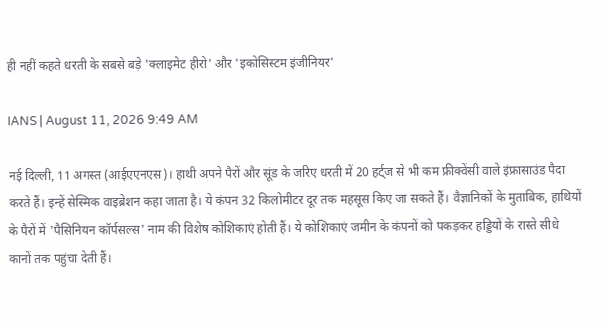ही नहीं कहते धरती के सबसे बड़े 'क्लाइमेट हीरो' और 'इकोसिस्टम इंजीनियर'

IANS | August 11, 2026 9:49 AM

नई दिल्ली, 11 अगस्त (आईएएनएस)। हाथी अपने पैरों और सूंड के जरिए धरती में 20 हर्ट्ज से भी कम फ्रीक्वेंसी वाले इंफ्रासाउंड पैदा करते हैं। इन्हें सेस्मिक वाइब्रेशन कहा जाता है। ये कंपन 32 किलोमीटर दूर तक महसूस किए जा सकते हैं। वैज्ञानिकों के मुताबिक, हाथियों के पैरों में 'पैसिनियन कॉर्पसल्स' नाम की विशेष कोशिकाएं होती हैं। ये कोशिकाएं जमीन के कंपनों को पकड़कर हड्डियों के रास्ते सीधे कानों तक पहुंचा देती हैं।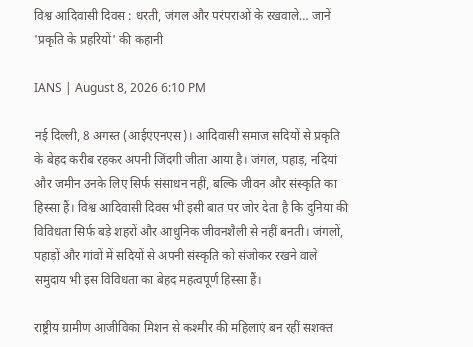विश्व आदिवासी दिवस : धरती, जंगल और परंपराओं के रखवाले… जानें 'प्रकृति के प्रहरियों' की कहानी

IANS | August 8, 2026 6:10 PM

नई दिल्ली, 8 अगस्त (आईएएनएस)। आदिवासी समाज सदियों से प्रकृति के बेहद करीब रहकर अपनी जिंदगी जीता आया है। जंगल, पहाड़, नदियां और जमीन उनके लिए सिर्फ संसाधन नहीं, बल्कि जीवन और संस्कृति का हिस्सा हैं। विश्व आदिवासी दिवस भी इसी बात पर जोर देता है कि दुनिया की विविधता सिर्फ बड़े शहरों और आधुनिक जीवनशैली से नहीं बनती। जंगलों, पहाड़ों और गांवों में सदियों से अपनी संस्कृति को संजोकर रखने वाले समुदाय भी इस विविधता का बेहद महत्वपूर्ण हिस्सा हैं।

राष्ट्रीय ग्रामीण आजीविका मिशन से कश्मीर की महिलाएं बन रहीं सशक्त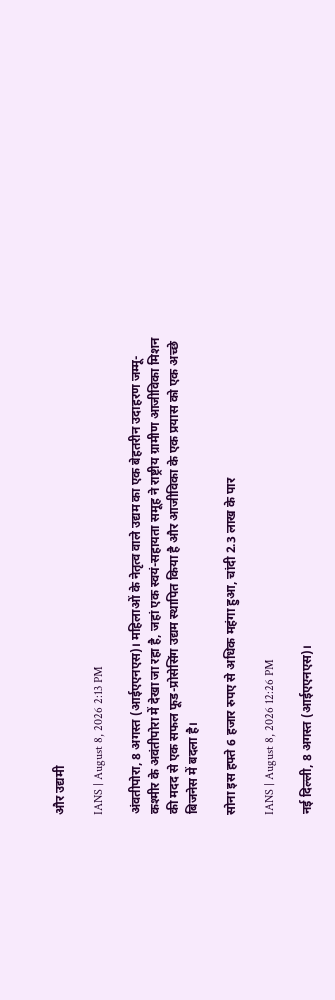और उद्यमी

IANS | August 8, 2026 2:13 PM

अंवतीपोरा, 8 अगस्त (आईएएनएस)। महिलाओं के नेतृत्व वाले उद्यम का एक बेहतरीन उदाहरण जम्मू-कश्मीर के अवंतीपोरा में देखा जा रहा है, जहां एक स्वयं-सहायता समूह ने राष्ट्रीय ग्रामीण आजीविका मिशन की मदद से एक सफल फूड-प्रोसेसिंग उद्यम स्थापित किया है और आजीविका के एक प्रयास को एक अच्छे बिजनेस में बदला है।

सोना इस हफ्ते 6 हजार रुपए से अधिक महंगा हुआ, चांदी 2.3 लाख के पार

IANS | August 8, 2026 12:26 PM

नई दिल्ली, 8 अगस्त (आईएएनएस)।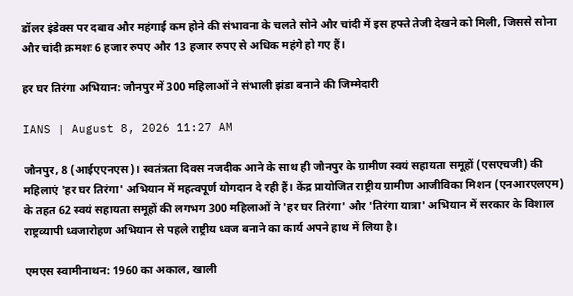डॉलर इंडेक्स पर दबाव और महंगाई कम होने की संभावना के चलते सोने और चांदी में इस हफ्ते तेजी देखने को मिली, जिससे सोना और चांदी क्रमशः 6 हजार रुपए और 13 हजार रुपए से अधिक महंगे हो गए हैं।

हर घर तिरंगा अभियान: जौनपुर में 300 महिलाओं ने संभाली झंडा बनाने की जिम्मेदारी

IANS | August 8, 2026 11:27 AM

जौनपुर, 8 (आईएएनएस)। स्वतंत्रता दिवस नजदीक आने के साथ ही जौनपुर के ग्रामीण स्वयं सहायता समूहों (एसएचजी) की महिलाएं 'हर घर तिरंगा' अभियान में महत्वपूर्ण योगदान दे रही हैं। केंद्र प्रायोजित राष्ट्रीय ग्रामीण आजीविका मिशन (एनआरएलएम) के तहत 62 स्वयं सहायता समूहों की लगभग 300 महिलाओं ने 'हर घर तिरंगा' और 'तिरंगा यात्रा' अभियान में सरकार के विशाल राष्ट्रव्यापी ध्वजारोहण अभियान से पहले राष्ट्रीय ध्वज बनाने का कार्य अपने हाथ में लिया है।

एमएस स्वामीनाथन: 1960 का अकाल, खाली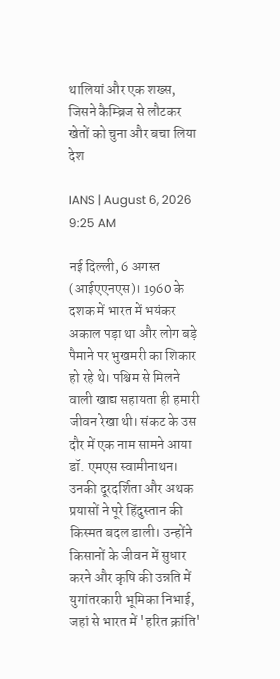थालियां और एक शख्स, जिसने कैम्ब्रिज से लौटकर खेतों को चुना और बचा लिया देश

IANS | August 6, 2026 9:25 AM

नई दिल्ली, 6 अगस्त (आईएएनएस)। 1960 के दशक में भारत में भयंकर अकाल पड़ा था और लोग बड़े पैमाने पर भुखमरी का शिकार हो रहे थे। पश्चिम से मिलने वाली खाद्य सहायता ही हमारी जीवन रेखा थी। संकट के उस दौर में एक नाम सामने आया डॉ. एमएस स्वामीनाथन। उनकी दूरदर्शिता और अथक प्रयासों ने पूरे हिंदुस्तान की किस्मत बदल डाली। उन्होंने किसानों के जीवन में सुधार करने और कृषि की उन्नति में युगांतरकारी भूमिका निभाई, जहां से भारत में 'हरित क्रांति'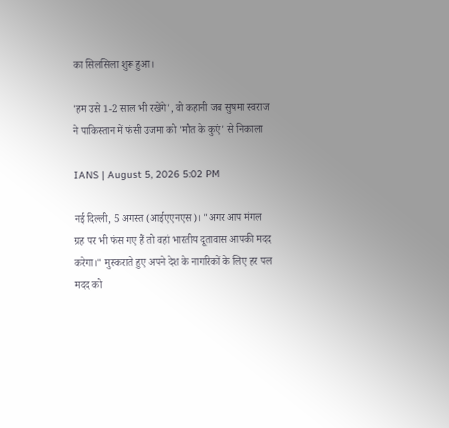का सिलसिला शुरू हुआ।

'हम उसे 1-2 साल भी रखेंगे', वो कहानी जब सुषमा स्वराज ने पाकिस्तान में फंसी उजमा को 'मौत के कुएं' से निकाला

IANS | August 5, 2026 5:02 PM

नई दिल्ली, 5 अगस्त (आईएएनएस)। "अगर आप मंगल ग्रह पर भी फंस गए हैं तो वहां भारतीय दूतावास आपकी मदद करेगा।" मुस्कराते हुए अपने देश के नागरिकों के लिए हर पल मदद को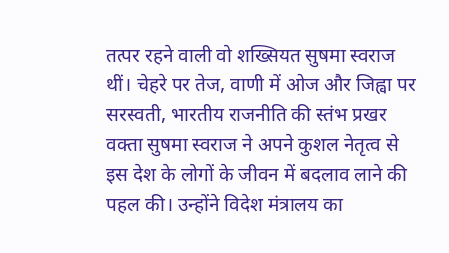तत्पर रहने वाली वो शख्सियत सुषमा स्वराज थीं। चेहरे पर तेज, वाणी में ओज और जिह्वा पर सरस्वती, भारतीय राजनीति की स्तंभ प्रखर वक्ता सुषमा स्वराज ने अपने कुशल नेतृत्व से इस देश के लोगों के जीवन में बदलाव लाने की पहल की। उन्होंने विदेश मंत्रालय का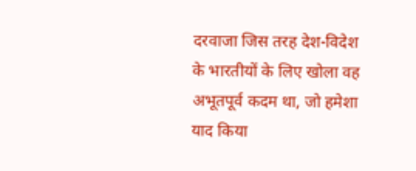दरवाजा जिस तरह देश-विदेश के भारतीयों के लिए खोला वह अभूतपूर्व कदम था, जो हमेशा याद किया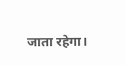जाता रहेगा।